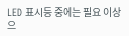LED 표시등 중에는 필요 이상으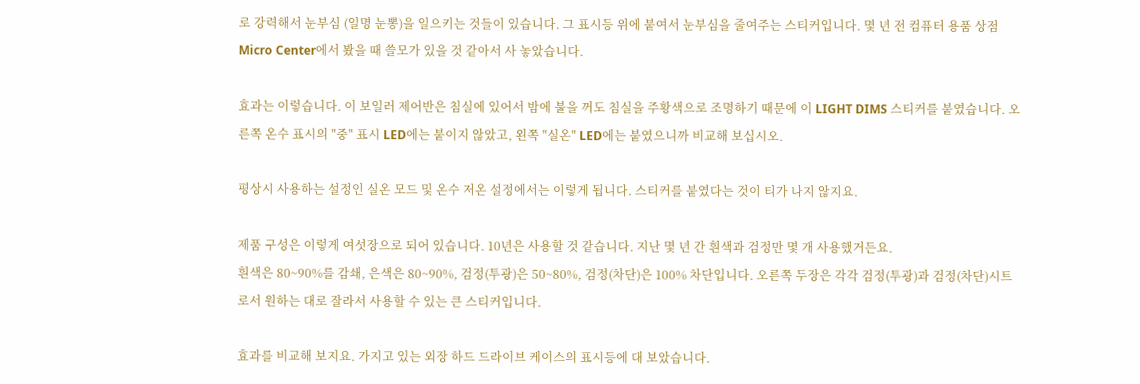로 강력해서 눈부심 (일명 눈뽕)을 일으키는 것들이 있습니다. 그 표시등 위에 붙여서 눈부심을 줄여주는 스티커입니다. 몇 년 전 컴퓨터 용품 상점 Micro Center에서 봤을 때 쓸모가 있을 것 같아서 사 놓았습니다.

효과는 이렇습니다. 이 보일러 제어반은 침실에 있어서 밤에 불을 꺼도 침실을 주황색으로 조명하기 때문에 이 LIGHT DIMS 스티커를 붙였습니다. 오른쪽 온수 표시의 "중" 표시 LED에는 붙이지 않았고, 왼쪽 "실온" LED에는 붙였으니까 비교해 보십시오.

평상시 사용하는 설정인 실온 모드 및 온수 저온 설정에서는 이렇게 됩니다. 스티커를 붙였다는 것이 티가 나지 않지요.

제품 구성은 이렇게 여섯장으로 되어 있습니다. 10년은 사용할 것 같습니다. 지난 몇 년 간 흰색과 검정만 몇 개 사용했거든요.
흰색은 80~90%를 감쇄, 은색은 80~90%, 검정(투광)은 50~80%, 검정(차단)은 100% 차단입니다. 오른쪽 두장은 각각 검정(투광)과 검정(차단)시트로서 원하는 대로 잘라서 사용할 수 있는 큰 스티커입니다.

효과를 비교해 보지요. 가지고 있는 외장 하드 드라이브 케이스의 표시등에 대 보았습니다.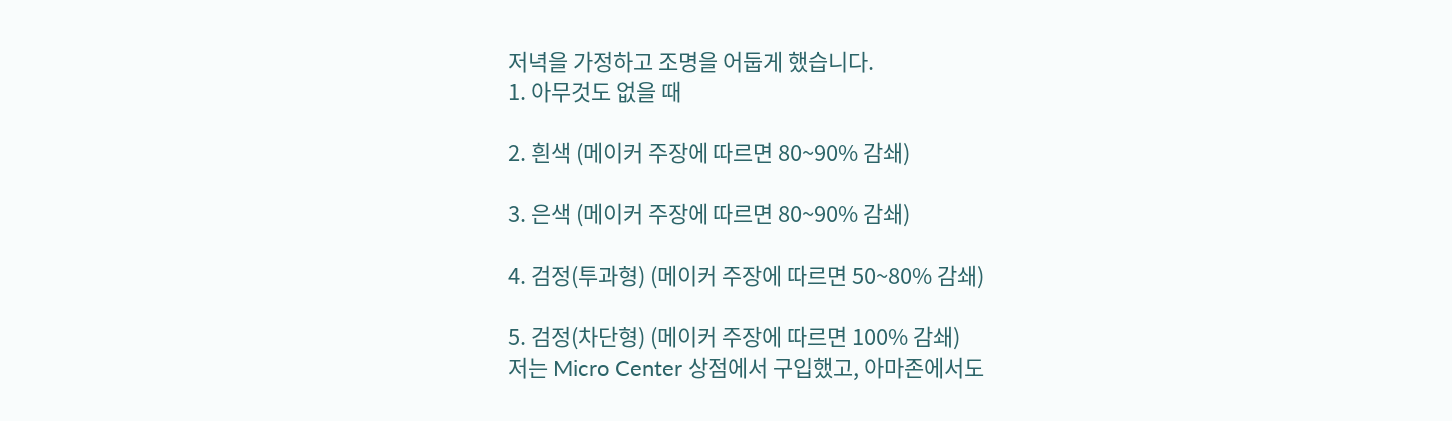저녁을 가정하고 조명을 어둡게 했습니다.
1. 아무것도 없을 때

2. 흰색 (메이커 주장에 따르면 80~90% 감쇄)

3. 은색 (메이커 주장에 따르면 80~90% 감쇄)

4. 검정(투과형) (메이커 주장에 따르면 50~80% 감쇄)

5. 검정(차단형) (메이커 주장에 따르면 100% 감쇄)
저는 Micro Center 상점에서 구입했고, 아마존에서도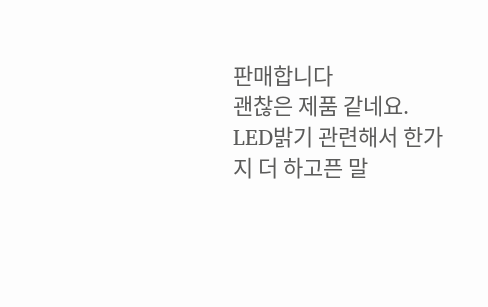판매합니다
괜찮은 제품 같네요.
LED밝기 관련해서 한가지 더 하고픈 말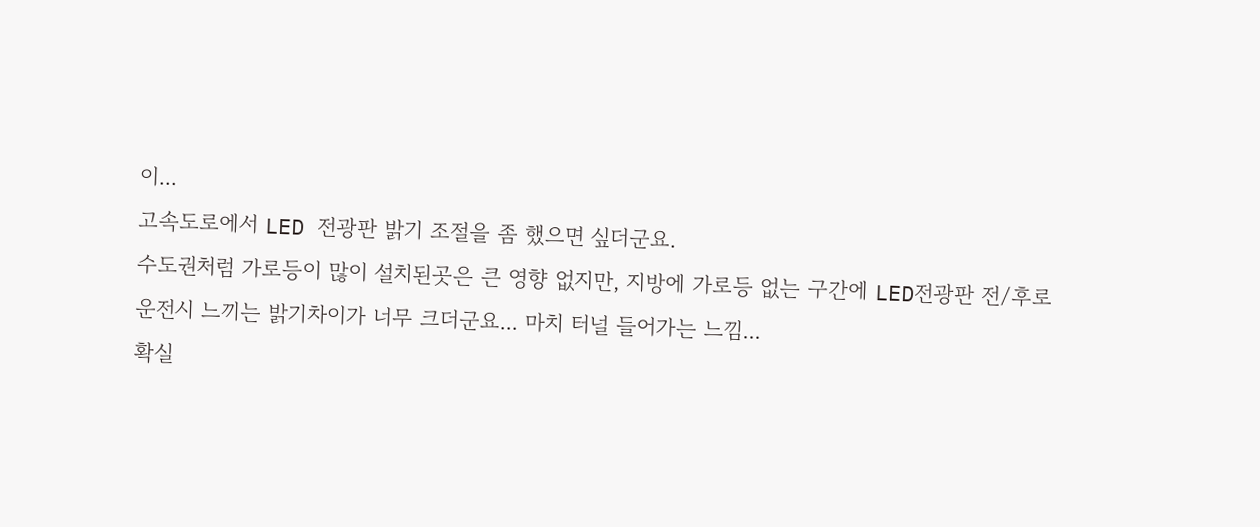이...
고속도로에서 LED 전광판 밝기 조절을 좀 했으면 싶더군요.
수도권처럼 가로등이 많이 설치된곳은 큰 영향 없지만, 지방에 가로등 없는 구간에 LED전광판 전/후로
운전시 느끼는 밝기차이가 너무 크더군요... 마치 터널 들어가는 느낌...
확실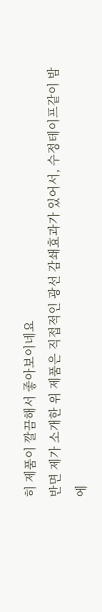히 제품이 깔끔해서 좋아보이네요
반면 제가 소개한 위 제품은 직접적인 광선 감쇄효과가 있어서, 수정테이프같이 밤에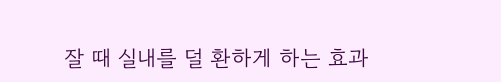잘 때 실내를 덜 환하게 하는 효과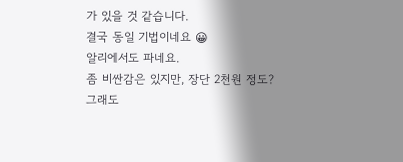가 있을 것 같습니다.
결국 동일 기법이네요 😀
알리에서도 파네요.
좀 비싼감은 있지만, 장단 2천원 정도?
그래도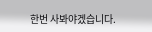한번 사봐야겠습니다.